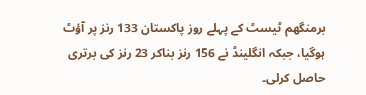برمنگھم ٹیسٹ کے پہلے روز پاکستان 133 رنز پر آؤٹ ہوگیا، جبکہ انگلینڈ نے 156 رنز بناکر 23 رنز کی برتری حاصل کرلی۔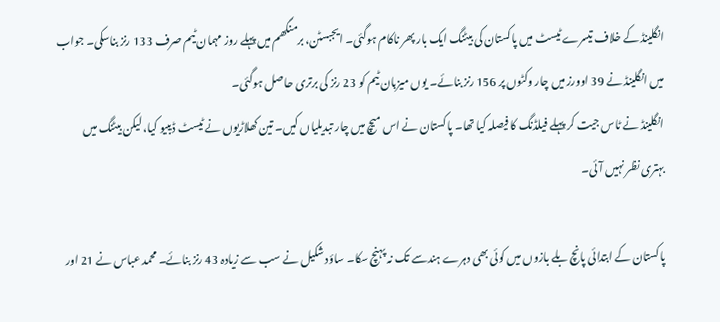انگلینڈ کے خلاف تیسرے ٹیسٹ میں پاکستان کی بیٹنگ ایک بار پھر ناکام ہوگئی۔ ایجبسٹن، برمنگھم میں پہلے روز مہمان ٹیم صرف 133 رنز بناسکی۔ جواب میں انگلینڈ نے 39 اوورز میں چار وکٹوں پر 156 رنز بنائے۔ یوں میزبان ٹیم کو 23 رنز کی برتری حاصل ہوگئی۔
انگلینڈ نے ٹاس جیت کر پہلے فیلڈنگ کا فیصلہ کیا تھا۔ پاکستان نے اس میچ میں چار تبدیلیاں کیں۔ تین کھلاڑیوں نے ٹیسٹ ڈیبیو کیا، لیکن بیٹنگ میں بہتری نظر نہیں آئی۔

پاکستان کے ابتدائی پانچ بلے بازوں میں کوئی بھی دہرے ہندسے تک نہ پہنچ سکا۔ ساؤد شکیل نے سب سے زیادہ 43 رنز بنائے۔ محمد عباس نے 21 اور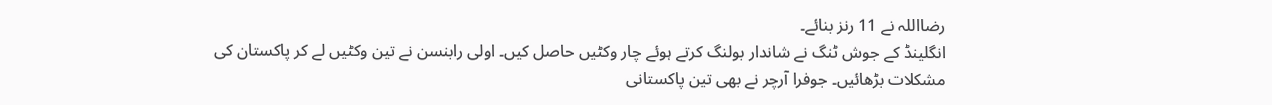رضااللہ نے 11 رنز بنائے۔
انگلینڈ کے جوش ٹنگ نے شاندار بولنگ کرتے ہوئے چار وکٹیں حاصل کیں۔ اولی رابنسن نے تین وکٹیں لے کر پاکستان کی مشکلات بڑھائیں۔ جوفرا آرچر نے بھی تین پاکستانی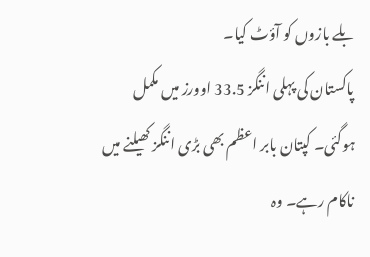بلے بازوں کو آؤٹ کیا۔
پاکستان کی پہلی اننگز 33.5 اوورز میں مکمل ہوگئی۔ کپتان بابر اعظم بھی بڑی اننگز کھیلنے میں ناکام رہے۔ وہ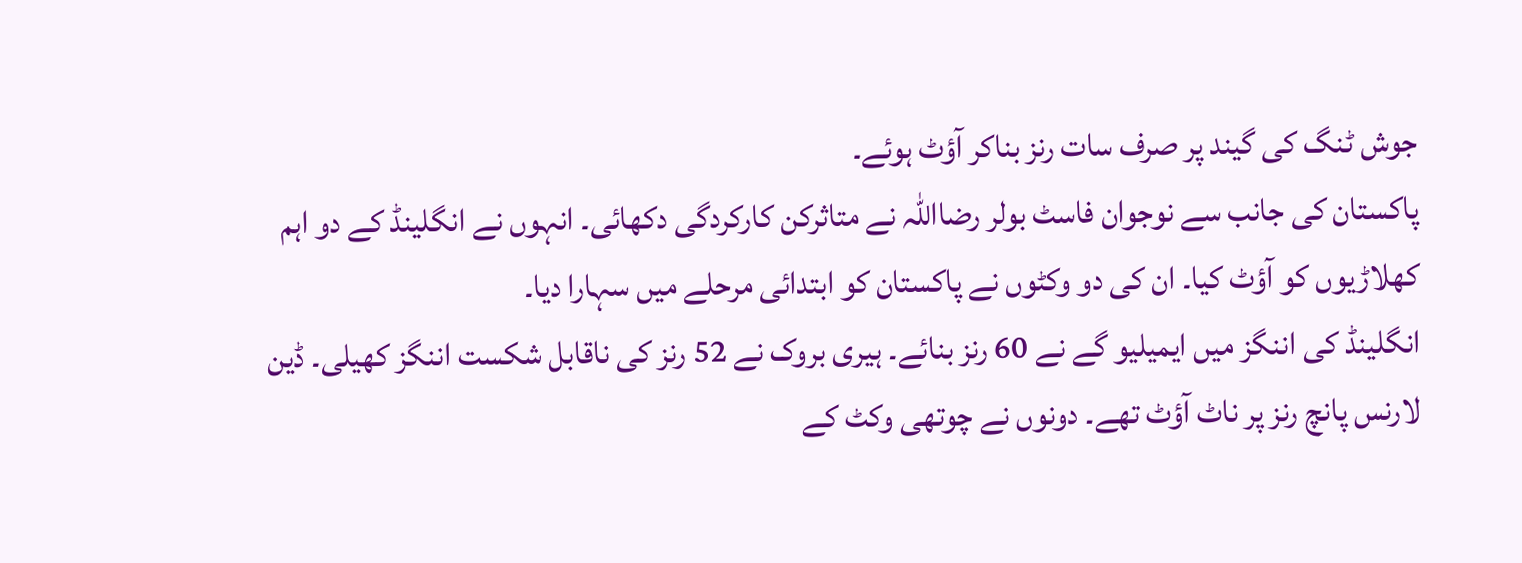جوش ٹنگ کی گیند پر صرف سات رنز بناکر آؤٹ ہوئے۔
پاکستان کی جانب سے نوجوان فاسٹ بولر رضااللہ نے متاثرکن کارکردگی دکھائی۔ انہوں نے انگلینڈ کے دو اہم کھلاڑیوں کو آؤٹ کیا۔ ان کی دو وکٹوں نے پاکستان کو ابتدائی مرحلے میں سہارا دیا۔
انگلینڈ کی اننگز میں ایمیلیو گے نے 60 رنز بنائے۔ ہیری بروک نے 52 رنز کی ناقابل شکست اننگز کھیلی۔ ڈین لارنس پانچ رنز پر ناٹ آؤٹ تھے۔ دونوں نے چوتھی وکٹ کے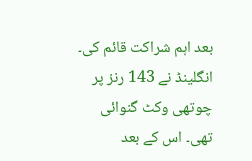بعد اہم شراکت قائم کی۔
انگلینڈ نے 143 رنز پر چوتھی وکٹ گنوائی تھی۔ اس کے بعد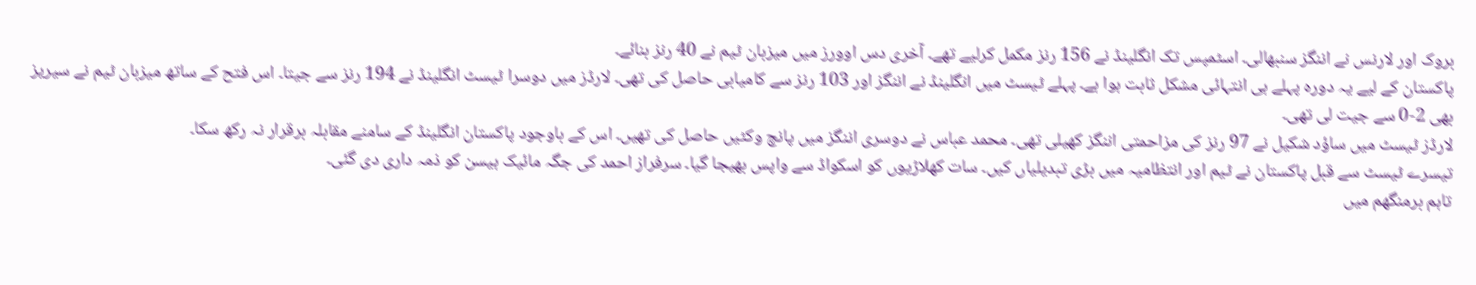بروک اور لارنس نے اننگز سنبھالی۔ اسٹمپس تک انگلینڈ نے 156 رنز مکمل کرلیے تھے۔ آخری دس اوورز میں میزبان ٹیم نے 40 رنز بنائے۔
پاکستان کے لیے یہ دورہ پہلے ہی انتہائی مشکل ثابت ہوا ہے۔ پہلے ٹیسٹ میں انگلینڈ نے اننگز اور 103 رنز سے کامیابی حاصل کی تھی۔ لارڈز میں دوسرا ٹیسٹ انگلینڈ نے 194 رنز سے جیتا۔ اس فتح کے ساتھ میزبان ٹیم نے سیریز بھی 2-0 سے جیت لی تھی۔
لارڈز ٹیسٹ میں ساؤد شکیل نے 97 رنز کی مزاحمتی اننگز کھیلی تھی۔ محمد عباس نے دوسری اننگز میں پانچ وکٹیں حاصل کی تھیں۔ اس کے باوجود پاکستان انگلینڈ کے سامنے مقابلہ برقرار نہ رکھ سکا۔
تیسرے ٹیسٹ سے قبل پاکستان نے ٹیم اور انتظامیہ میں بڑی تبدیلیاں کیں۔ سات کھلاڑیوں کو اسکواڈ سے واپس بھیجا گیا۔ سرفراز احمد کی جگہ مائیک ہیسن کو ذمہ داری دی گئی۔
تاہم برمنگھم میں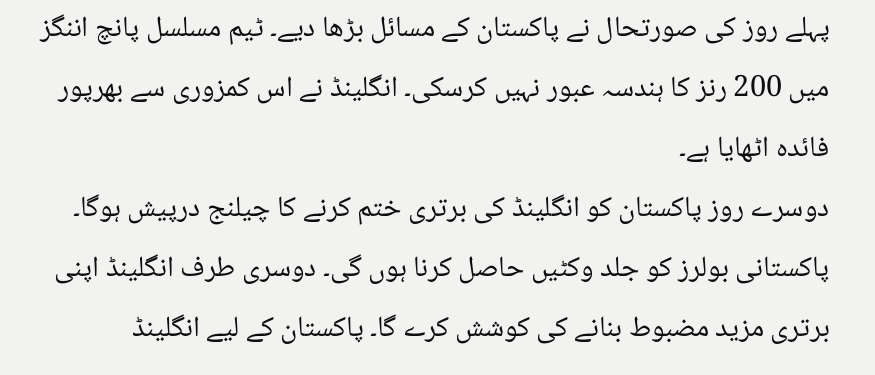پہلے روز کی صورتحال نے پاکستان کے مسائل بڑھا دیے۔ ٹیم مسلسل پانچ اننگز میں 200 رنز کا ہندسہ عبور نہیں کرسکی۔ انگلینڈ نے اس کمزوری سے بھرپور فائدہ اٹھایا ہے۔
دوسرے روز پاکستان کو انگلینڈ کی برتری ختم کرنے کا چیلنج درپیش ہوگا۔ پاکستانی بولرز کو جلد وکٹیں حاصل کرنا ہوں گی۔ دوسری طرف انگلینڈ اپنی برتری مزید مضبوط بنانے کی کوشش کرے گا۔ پاکستان کے لیے انگلینڈ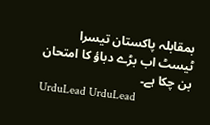بمقابلہ پاکستان تیسرا ٹیسٹ اب بڑے دباؤ کا امتحان بن چکا ہے۔
UrduLead UrduLead